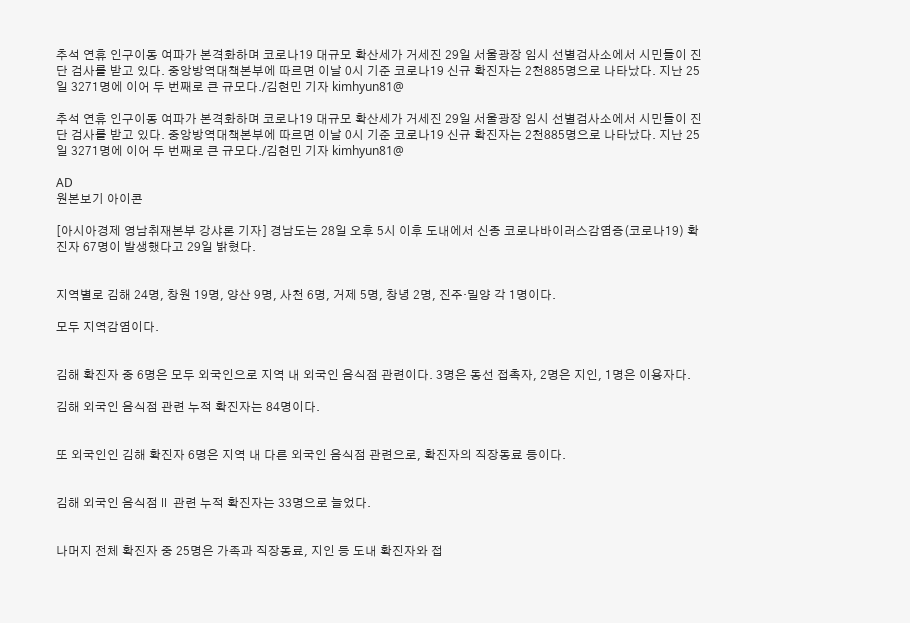추석 연휴 인구이동 여파가 본격화하며 코로나19 대규모 확산세가 거세진 29일 서울광장 임시 선별검사소에서 시민들이 진단 검사를 받고 있다. 중앙방역대책본부에 따르면 이날 0시 기준 코로나19 신규 확진자는 2천885명으로 나타났다. 지난 25일 3271명에 이어 두 번째로 큰 규모다./김현민 기자 kimhyun81@

추석 연휴 인구이동 여파가 본격화하며 코로나19 대규모 확산세가 거세진 29일 서울광장 임시 선별검사소에서 시민들이 진단 검사를 받고 있다. 중앙방역대책본부에 따르면 이날 0시 기준 코로나19 신규 확진자는 2천885명으로 나타났다. 지난 25일 3271명에 이어 두 번째로 큰 규모다./김현민 기자 kimhyun81@

AD
원본보기 아이콘

[아시아경제 영남취재본부 강샤론 기자] 경남도는 28일 오후 5시 이후 도내에서 신종 코로나바이러스감염증(코로나19) 확진자 67명이 발생했다고 29일 밝혔다.


지역별로 김해 24명, 창원 19명, 양산 9명, 사천 6명, 거제 5명, 창녕 2명, 진주·밀양 각 1명이다.

모두 지역감염이다.


김해 확진자 중 6명은 모두 외국인으로 지역 내 외국인 음식점 관련이다. 3명은 동선 접촉자, 2명은 지인, 1명은 이용자다.

김해 외국인 음식점 관련 누적 확진자는 84명이다.


또 외국인인 김해 확진자 6명은 지역 내 다른 외국인 음식점 관련으로, 확진자의 직장동료 등이다.


김해 외국인 음식점Ⅱ 관련 누적 확진자는 33명으로 늘었다.


나머지 전체 확진자 중 25명은 가족과 직장동료, 지인 등 도내 확진자와 접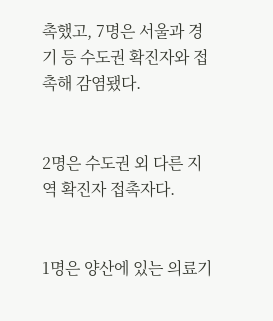촉했고, 7명은 서울과 경기 등 수도권 확진자와 접촉해 감염됐다.


2명은 수도권 외 다른 지역 확진자 접촉자다.


1명은 양산에 있는 의료기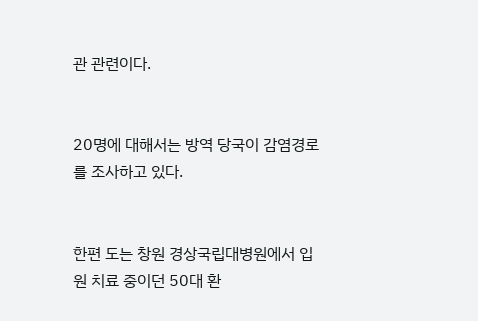관 관련이다.


20명에 대해서는 방역 당국이 감염경로를 조사하고 있다.


한편 도는 창원 경상국립대병원에서 입원 치료 중이던 50대 환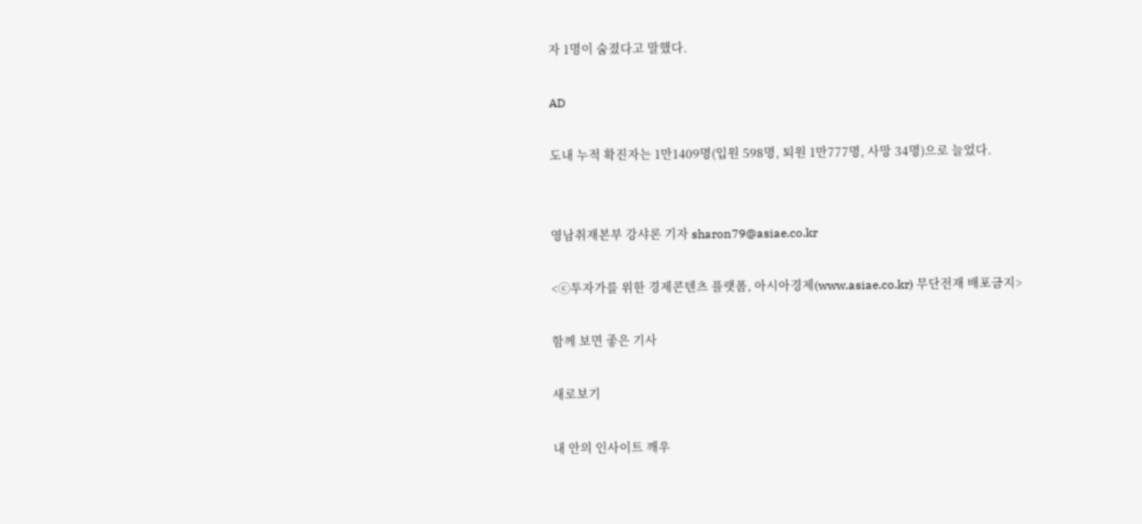자 1명이 숨졌다고 말했다.

AD

도내 누적 확진자는 1만1409명(입원 598명, 퇴원 1만777명, 사망 34명)으로 늘었다.


영남취재본부 강샤론 기자 sharon79@asiae.co.kr

<ⓒ투자가를 위한 경제콘텐츠 플랫폼, 아시아경제(www.asiae.co.kr) 무단전재 배포금지>

함께 보면 좋은 기사

새로보기

내 안의 인사이트 깨우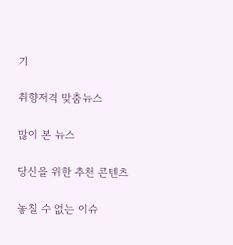기

취향저격 맞춤뉴스

많이 본 뉴스

당신을 위한 추천 콘텐츠

놓칠 수 없는 이슈